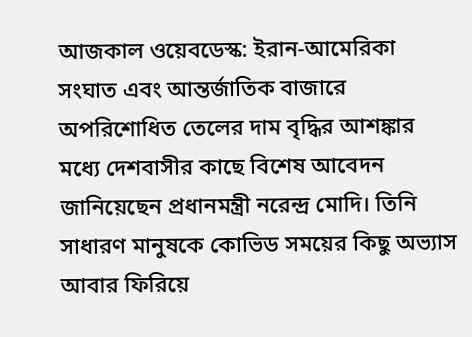আজকাল ওয়েবডেস্ক: ইরান-আমেরিকা সংঘাত এবং আন্তর্জাতিক বাজারে অপরিশোধিত তেলের দাম বৃদ্ধির আশঙ্কার মধ্যে দেশবাসীর কাছে বিশেষ আবেদন জানিয়েছেন প্রধানমন্ত্রী নরেন্দ্র মোদি। তিনি সাধারণ মানুষকে কোভিড সময়ের কিছু অভ্যাস আবার ফিরিয়ে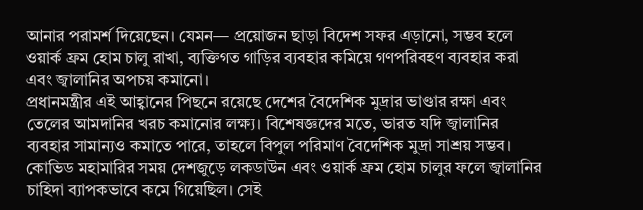আনার পরামর্শ দিয়েছেন। যেমন— প্রয়োজন ছাড়া বিদেশ সফর এড়ানো, সম্ভব হলে ওয়ার্ক ফ্রম হোম চালু রাখা, ব্যক্তিগত গাড়ির ব্যবহার কমিয়ে গণপরিবহণ ব্যবহার করা এবং জ্বালানির অপচয় কমানো।
প্রধানমন্ত্রীর এই আহ্বানের পিছনে রয়েছে দেশের বৈদেশিক মুদ্রার ভাণ্ডার রক্ষা এবং তেলের আমদানির খরচ কমানোর লক্ষ্য। বিশেষজ্ঞদের মতে, ভারত যদি জ্বালানির ব্যবহার সামান্যও কমাতে পারে, তাহলে বিপুল পরিমাণ বৈদেশিক মুদ্রা সাশ্রয় সম্ভব।
কোভিড মহামারির সময় দেশজুড়ে লকডাউন এবং ওয়ার্ক ফ্রম হোম চালুর ফলে জ্বালানির চাহিদা ব্যাপকভাবে কমে গিয়েছিল। সেই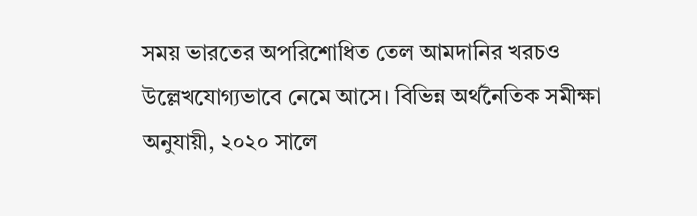সময় ভারতের অপরিশোধিত তেল আমদানির খরচও উল্লেখযোগ্যভাবে নেমে আসে। বিভিন্ন অর্থনৈতিক সমীক্ষা অনুযায়ী, ২০২০ সালে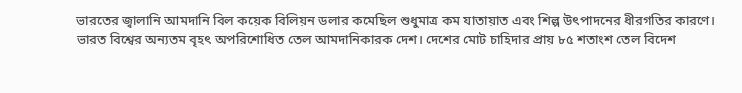ভারতের জ্বালানি আমদানি বিল কয়েক বিলিয়ন ডলার কমেছিল শুধুমাত্র কম যাতায়াত এবং শিল্প উৎপাদনের ধীরগতির কারণে।
ভারত বিশ্বের অন্যতম বৃহৎ অপরিশোধিত তেল আমদানিকারক দেশ। দেশের মোট চাহিদার প্রায় ৮৫ শতাংশ তেল বিদেশ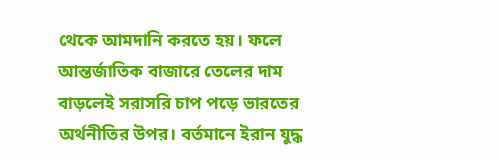থেকে আমদানি করতে হয়। ফলে আন্তর্জাতিক বাজারে তেলের দাম বাড়লেই সরাসরি চাপ পড়ে ভারতের অর্থনীতির উপর। বর্তমানে ইরান যুদ্ধ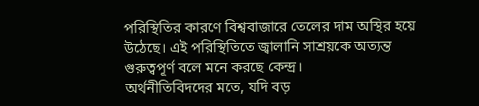পরিস্থিতির কারণে বিশ্ববাজারে তেলের দাম অস্থির হয়ে উঠেছে। এই পরিস্থিতিতে জ্বালানি সাশ্রয়কে অত্যন্ত গুরুত্বপূর্ণ বলে মনে করছে কেন্দ্র।
অর্থনীতিবিদদের মতে, যদি বড়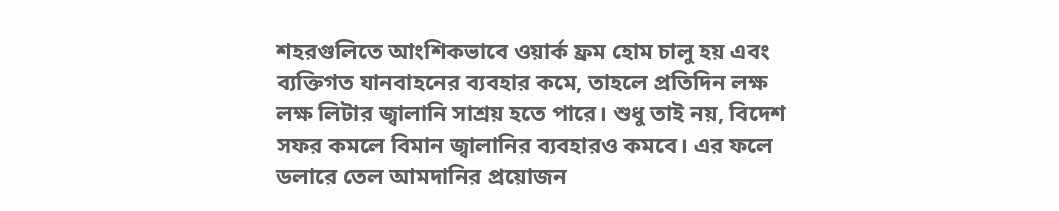শহরগুলিতে আংশিকভাবে ওয়ার্ক ফ্রম হোম চালু হয় এবং ব্যক্তিগত যানবাহনের ব্যবহার কমে, তাহলে প্রতিদিন লক্ষ লক্ষ লিটার জ্বালানি সাশ্রয় হতে পারে। শুধু তাই নয়, বিদেশ সফর কমলে বিমান জ্বালানির ব্যবহারও কমবে। এর ফলে ডলারে তেল আমদানির প্রয়োজন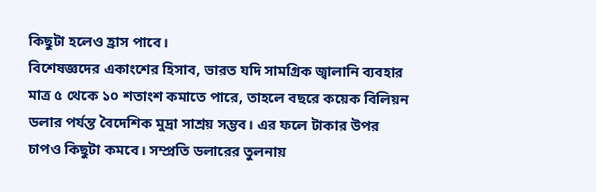কিছুটা হলেও হ্রাস পাবে।
বিশেষজ্ঞদের একাংশের হিসাব, ভারত যদি সামগ্রিক জ্বালানি ব্যবহার মাত্র ৫ থেকে ১০ শতাংশ কমাতে পারে, তাহলে বছরে কয়েক বিলিয়ন ডলার পর্যন্ত বৈদেশিক মুদ্রা সাশ্রয় সম্ভব। এর ফলে টাকার উপর চাপও কিছুটা কমবে। সম্প্রতি ডলারের তুলনায়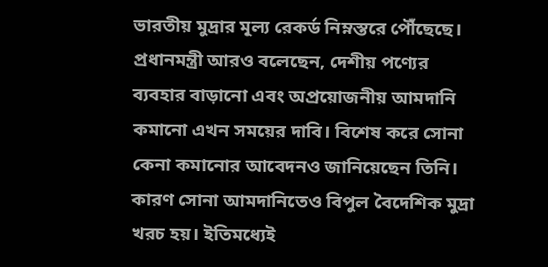ভারতীয় মুদ্রার মূল্য রেকর্ড নিম্নস্তরে পৌঁছেছে।
প্রধানমন্ত্রী আরও বলেছেন, দেশীয় পণ্যের ব্যবহার বাড়ানো এবং অপ্রয়োজনীয় আমদানি কমানো এখন সময়ের দাবি। বিশেষ করে সোনা কেনা কমানোর আবেদনও জানিয়েছেন তিনি। কারণ সোনা আমদানিতেও বিপুল বৈদেশিক মুদ্রা খরচ হয়। ইতিমধ্যেই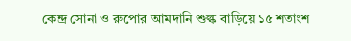কেন্দ্র সোনা ও রুপোর আমদানি শুল্ক বাড়িয়ে ১৫ শতাংশ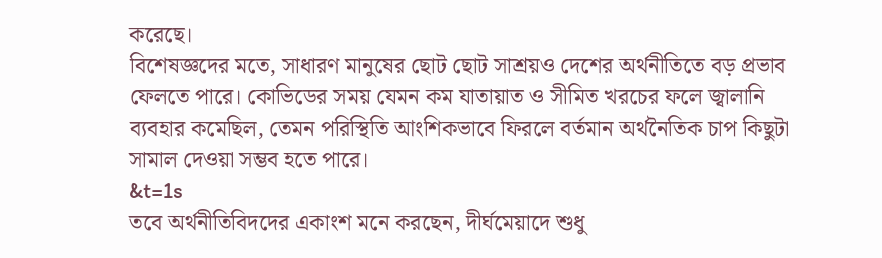করেছে।
বিশেষজ্ঞদের মতে, সাধারণ মানুষের ছোট ছোট সাশ্রয়ও দেশের অর্থনীতিতে বড় প্রভাব ফেলতে পারে। কোভিডের সময় যেমন কম যাতায়াত ও সীমিত খরচের ফলে জ্বালানি ব্যবহার কমেছিল, তেমন পরিস্থিতি আংশিকভাবে ফিরলে বর্তমান অর্থনৈতিক চাপ কিছুটা সামাল দেওয়া সম্ভব হতে পারে।
&t=1s
তবে অর্থনীতিবিদদের একাংশ মনে করছেন, দীর্ঘমেয়াদে শুধু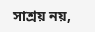সাশ্রয় নয়,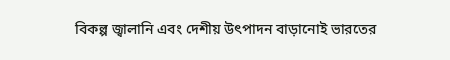বিকল্প জ্বালানি এবং দেশীয় উৎপাদন বাড়ানোই ভারতের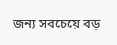জন্য সবচেয়ে বড়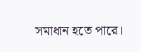সমাধান হতে পারে।